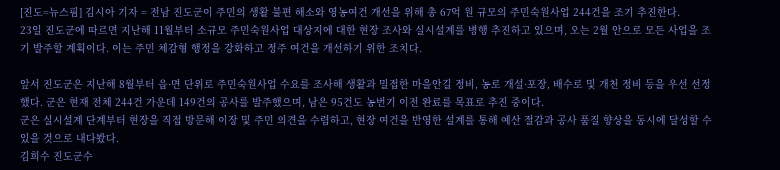[진도=뉴스핌] 김시아 기자 = 전남 진도군이 주민의 생활 불편 해소와 영농여건 개선을 위해 총 67억 원 규모의 주민숙원사업 244건을 조기 추진한다.
23일 진도군에 따르면 지난해 11월부터 소규모 주민숙원사업 대상지에 대한 현장 조사와 실시설계를 병행 추진하고 있으며, 오는 2월 안으로 모든 사업을 조기 발주할 계획이다. 이는 주민 체감형 행정을 강화하고 정주 여건을 개선하기 위한 조치다.

앞서 진도군은 지난해 8월부터 읍·면 단위로 주민숙원사업 수요를 조사해 생활과 밀접한 마을안길 정비, 농로 개설·포장, 배수로 및 개천 정비 등을 우선 선정했다. 군은 현재 전체 244건 가운데 149건의 공사를 발주했으며, 남은 95건도 농번기 이전 완료를 목표로 추진 중이다.
군은 실시설계 단계부터 현장을 직접 방문해 이장 및 주민 의견을 수렴하고, 현장 여건을 반영한 설계를 통해 예산 절감과 공사 품질 향상을 동시에 달성할 수 있을 것으로 내다봤다.
김희수 진도군수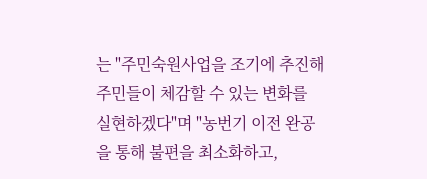는 "주민숙원사업을 조기에 추진해 주민들이 체감할 수 있는 변화를 실현하겠다"며 "농번기 이전 완공을 통해 불편을 최소화하고,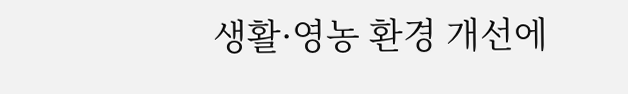생활·영농 환경 개선에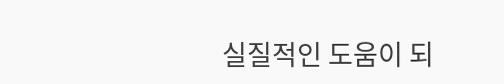실질적인 도움이 되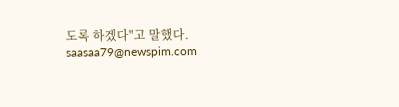도록 하겠다"고 말했다.
saasaa79@newspim.com